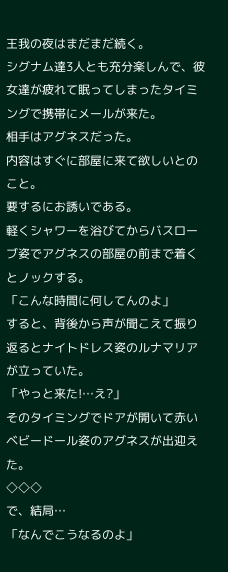王我の夜はまだまだ続く。
シグナム達3人とも充分楽しんで、彼女達が疲れて眠ってしまったタイミングで携帯にメールが来た。
相手はアグネスだった。
内容はすぐに部屋に来て欲しいとのこと。
要するにお誘いである。
軽くシャワーを浴びてからバスローブ姿でアグネスの部屋の前まで着くとノックする。
「こんな時間に何してんのよ」
すると、背後から声が聞こえて振り返るとナイトドレス姿のルナマリアが立っていた。
「やっと来た!…え?」
そのタイミングでドアが開いて赤いベビードール姿のアグネスが出迎えた。
◇◇◇
で、結局…
「なんでこうなるのよ」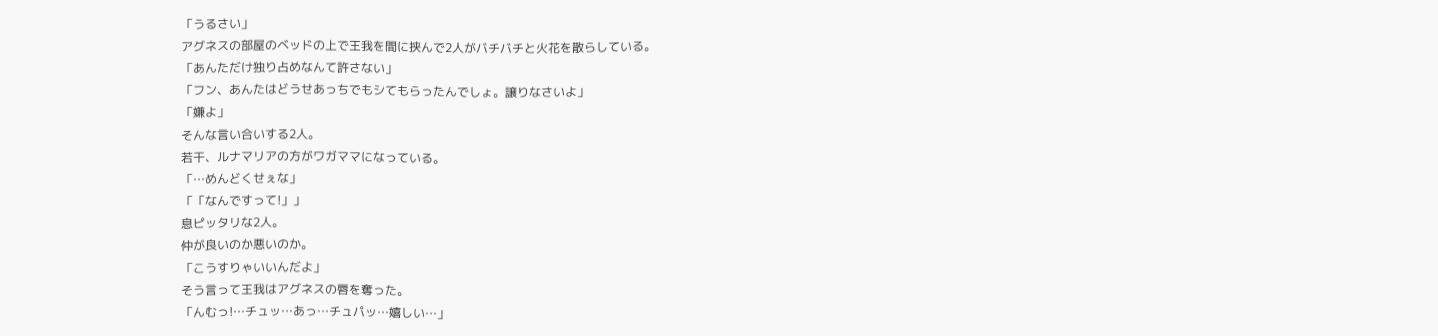「うるさい」
アグネスの部屋のベッドの上で王我を間に挟んで2人がバチバチと火花を散らしている。
「あんただけ独り占めなんて許さない」
「フン、あんたはどうせあっちでもシてもらったんでしょ。譲りなさいよ」
「嫌よ」
そんな言い合いする2人。
若干、ルナマリアの方がワガママになっている。
「…めんどくせぇな」
「「なんですって!」」
息ピッタリな2人。
仲が良いのか悪いのか。
「こうすりゃいいんだよ」
そう言って王我はアグネスの唇を奪った。
「んむっ!…チュッ…あっ…チュパッ…嬉しい…」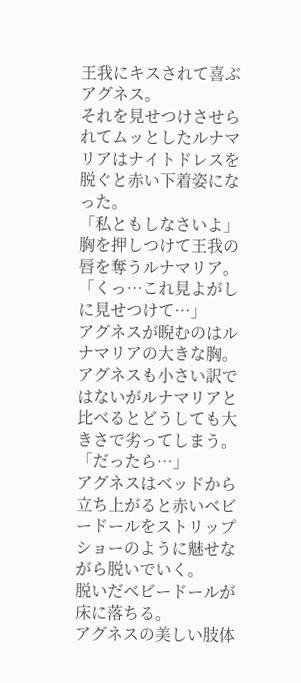王我にキスされて喜ぶアグネス。
それを見せつけさせられてムッとしたルナマリアはナイトドレスを脱ぐと赤い下着姿になった。
「私ともしなさいよ」
胸を押しつけて王我の唇を奪うルナマリア。
「くっ…これ見よがしに見せつけて…」
アグネスが睨むのはルナマリアの大きな胸。
アグネスも小さい訳ではないがルナマリアと比べるとどうしても大きさで劣ってしまう。
「だったら…」
アグネスはベッドから立ち上がると赤いベビードールをストリップショーのように魅せながら脱いでいく。
脱いだベビードールが床に落ちる。
アグネスの美しい肢体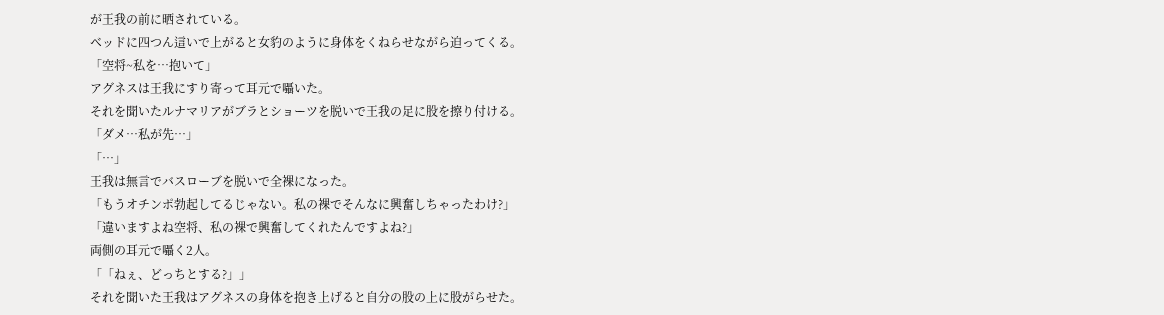が王我の前に晒されている。
ベッドに四つん這いで上がると女豹のように身体をくねらせながら迫ってくる。
「空将~私を…抱いて」
アグネスは王我にすり寄って耳元で囁いた。
それを聞いたルナマリアがブラとショーツを脱いで王我の足に股を擦り付ける。
「ダメ…私が先…」
「…」
王我は無言でバスローブを脱いで全裸になった。
「もうオチンポ勃起してるじゃない。私の裸でそんなに興奮しちゃったわけ?」
「違いますよね空将、私の裸で興奮してくれたんですよね?」
両側の耳元で囁く2人。
「「ねぇ、どっちとする?」」
それを聞いた王我はアグネスの身体を抱き上げると自分の股の上に股がらせた。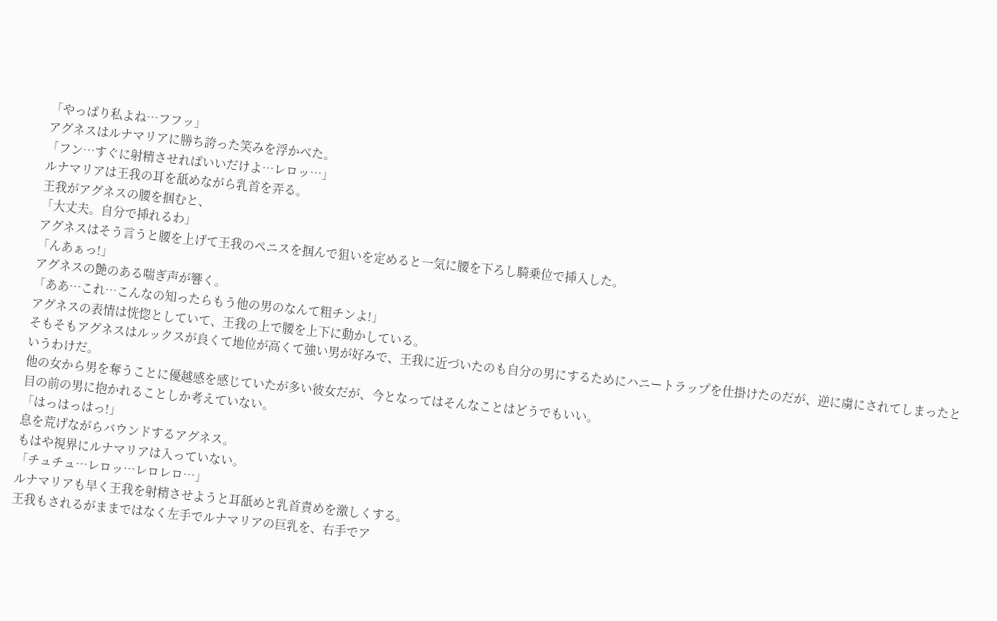「やっぱり私よね…フフッ」
アグネスはルナマリアに勝ち誇った笑みを浮かべた。
「フン…すぐに射精させればいいだけよ…レロッ…」
ルナマリアは王我の耳を舐めながら乳首を弄る。
王我がアグネスの腰を掴むと、
「大丈夫。自分で挿れるわ」
アグネスはそう言うと腰を上げて王我のペニスを掴んで狙いを定めると一気に腰を下ろし騎乗位で挿入した。
「んあぁっ!」
アグネスの艶のある喘ぎ声が響く。
「ああ…これ…こんなの知ったらもう他の男のなんて粗チンよ!」
アグネスの表情は恍惚としていて、王我の上で腰を上下に動かしている。
そもそもアグネスはルックスが良くて地位が高くて強い男が好みで、王我に近づいたのも自分の男にするためにハニートラップを仕掛けたのだが、逆に虜にされてしまったというわけだ。
他の女から男を奪うことに優越感を感じていたが多い彼女だが、今となってはそんなことはどうでもいい。
目の前の男に抱かれることしか考えていない。
「はっはっはっ!」
息を荒げながらバウンドするアグネス。
もはや視界にルナマリアは入っていない。
「チュチュ…レロッ…レロレロ…」
ルナマリアも早く王我を射精させようと耳舐めと乳首責めを激しくする。
王我もされるがままではなく左手でルナマリアの巨乳を、右手でア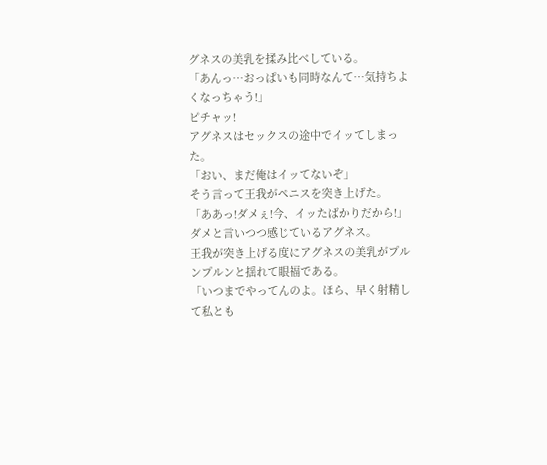グネスの美乳を揉み比べしている。
「あんっ…おっぱいも同時なんて…気持ちよくなっちゃう!」
ピチャッ!
アグネスはセックスの途中でイッてしまった。
「おい、まだ俺はイッてないぞ」
そう言って王我がペニスを突き上げた。
「ああっ!ダメぇ!今、イッたばかりだから!」
ダメと言いつつ感じているアグネス。
王我が突き上げる度にアグネスの美乳がプルンプルンと揺れて眼福である。
「いつまでやってんのよ。ほら、早く射精して私とも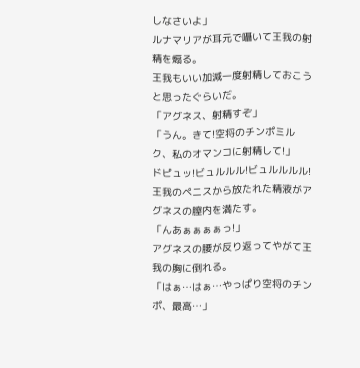しなさいよ」
ルナマリアが耳元で囁いて王我の射精を煽る。
王我もいい加減一度射精しておこうと思ったぐらいだ。
「アグネス、射精すぞ」
「うん。きて!空将のチンポミルク、私のオマンコに射精して!」
ドピュッ!ビュルルル!ビュルルルル!
王我のペニスから放たれた精液がアグネスの膣内を満たす。
「んあぁぁぁぁっ!」
アグネスの腰が反り返ってやがて王我の胸に倒れる。
「はぁ…はぁ…やっぱり空将のチンポ、最高…」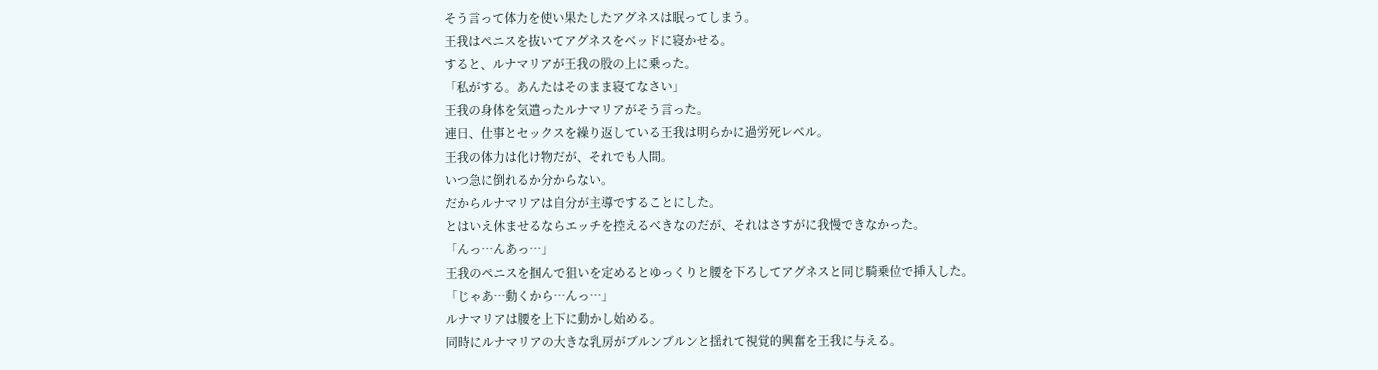そう言って体力を使い果たしたアグネスは眠ってしまう。
王我はペニスを抜いてアグネスをベッドに寝かせる。
すると、ルナマリアが王我の股の上に乗った。
「私がする。あんたはそのまま寝てなさい」
王我の身体を気遣ったルナマリアがそう言った。
連日、仕事とセックスを繰り返している王我は明らかに過労死レベル。
王我の体力は化け物だが、それでも人間。
いつ急に倒れるか分からない。
だからルナマリアは自分が主導ですることにした。
とはいえ休ませるならエッチを控えるべきなのだが、それはさすがに我慢できなかった。
「んっ…んあっ…」
王我のペニスを掴んで狙いを定めるとゆっくりと腰を下ろしてアグネスと同じ騎乗位で挿入した。
「じゃあ…動くから…んっ…」
ルナマリアは腰を上下に動かし始める。
同時にルナマリアの大きな乳房がブルンブルンと揺れて視覚的興奮を王我に与える。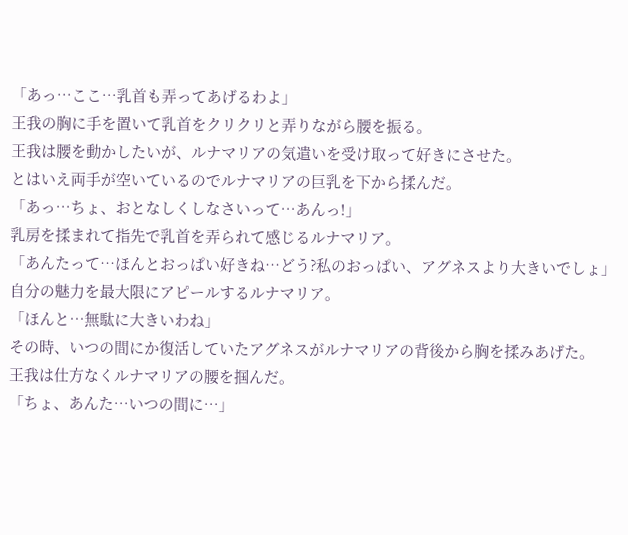「あっ…ここ…乳首も弄ってあげるわよ」
王我の胸に手を置いて乳首をクリクリと弄りながら腰を振る。
王我は腰を動かしたいが、ルナマリアの気遣いを受け取って好きにさせた。
とはいえ両手が空いているのでルナマリアの巨乳を下から揉んだ。
「あっ…ちょ、おとなしくしなさいって…あんっ!」
乳房を揉まれて指先で乳首を弄られて感じるルナマリア。
「あんたって…ほんとおっぱい好きね…どう?私のおっぱい、アグネスより大きいでしょ」
自分の魅力を最大限にアピールするルナマリア。
「ほんと…無駄に大きいわね」
その時、いつの間にか復活していたアグネスがルナマリアの背後から胸を揉みあげた。
王我は仕方なくルナマリアの腰を掴んだ。
「ちょ、あんた…いつの間に…」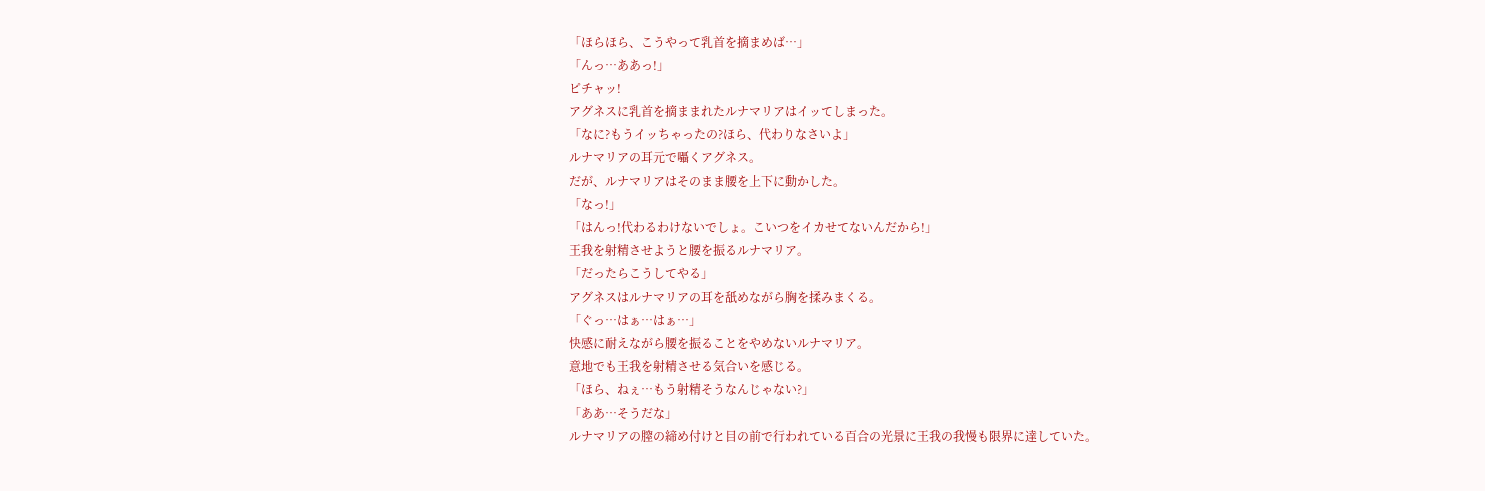「ほらほら、こうやって乳首を摘まめば…」
「んっ…ああっ!」
ピチャッ!
アグネスに乳首を摘ままれたルナマリアはイッてしまった。
「なに?もうイッちゃったの?ほら、代わりなさいよ」
ルナマリアの耳元で囁くアグネス。
だが、ルナマリアはそのまま腰を上下に動かした。
「なっ!」
「はんっ!代わるわけないでしょ。こいつをイカせてないんだから!」
王我を射精させようと腰を振るルナマリア。
「だったらこうしてやる」
アグネスはルナマリアの耳を舐めながら胸を揉みまくる。
「ぐっ…はぁ…はぁ…」
快感に耐えながら腰を振ることをやめないルナマリア。
意地でも王我を射精させる気合いを感じる。
「ほら、ねぇ…もう射精そうなんじゃない?」
「ああ…そうだな」
ルナマリアの膣の締め付けと目の前で行われている百合の光景に王我の我慢も限界に達していた。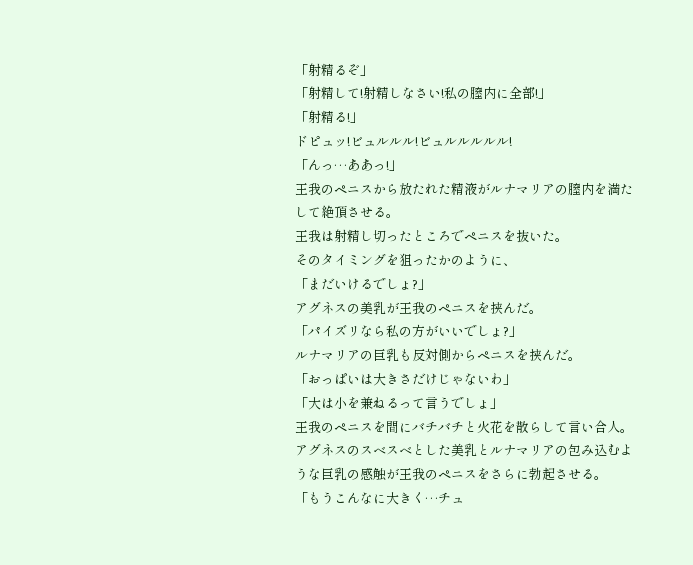「射精るぞ」
「射精して!射精しなさい!私の膣内に全部!」
「射精る!」
ドピュッ!ビュルルル!ビュルルルルル!
「んっ…ああっ!」
王我のペニスから放たれた精液がルナマリアの膣内を満たして絶頂させる。
王我は射精し切ったところでペニスを抜いた。
そのタイミングを狙ったかのように、
「まだいけるでしょ?」
アグネスの美乳が王我のペニスを挟んだ。
「パイズリなら私の方がいいでしょ?」
ルナマリアの巨乳も反対側からペニスを挟んだ。
「おっぱいは大きさだけじゃないわ」
「大は小を兼ねるって言うでしょ」
王我のペニスを間にバチバチと火花を散らして言い合人。
アグネスのスベスベとした美乳とルナマリアの包み込むような巨乳の感触が王我のペニスをさらに勃起させる。
「もうこんなに大きく…チュ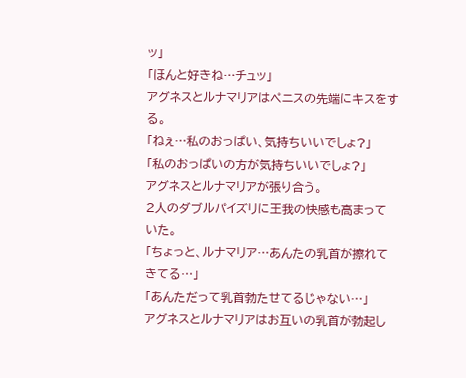ッ」
「ほんと好きね…チュッ」
アグネスとルナマリアはペニスの先端にキスをする。
「ねぇ…私のおっぱい、気持ちいいでしょ?」
「私のおっぱいの方が気持ちいいでしょ?」
アグネスとルナマリアが張り合う。
2人のダブルパイズリに王我の快感も高まっていた。
「ちょっと、ルナマリア…あんたの乳首が擦れてきてる…」
「あんただって乳首勃たせてるじゃない…」
アグネスとルナマリアはお互いの乳首が勃起し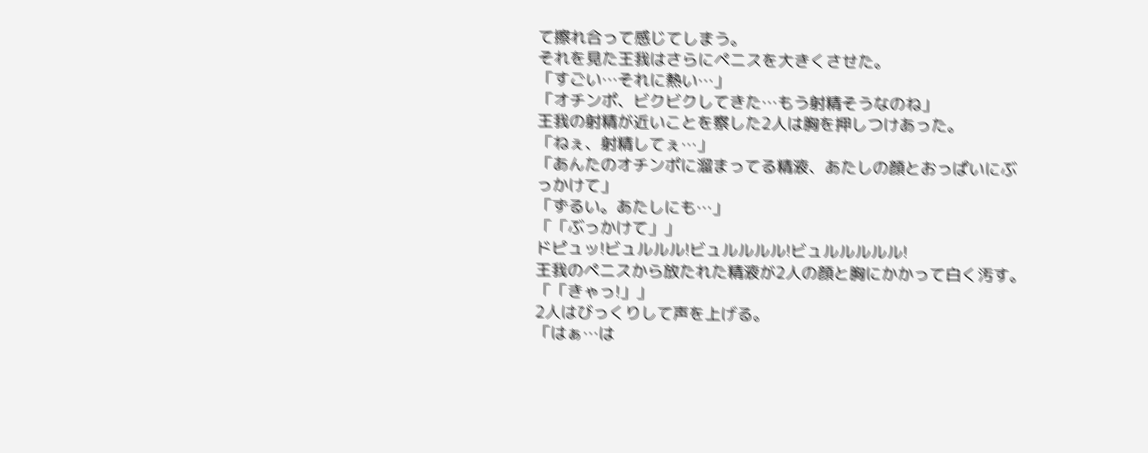て擦れ合って感じてしまう。
それを見た王我はさらにペニスを大きくさせた。
「すごい…それに熱い…」
「オチンポ、ビクビクしてきた…もう射精そうなのね」
王我の射精が近いことを察した2人は胸を押しつけあった。
「ねぇ、射精してぇ…」
「あんたのオチンポに溜まってる精液、あたしの顔とおっぱいにぶっかけて」
「ずるい。あたしにも…」
「「ぶっかけて」」
ドピュッ!ビュルルル!ビュルルルル!ビュルルルルル!
王我のペニスから放たれた精液が2人の顔と胸にかかって白く汚す。
「「きゃっ!」」
2人はびっくりして声を上げる。
「はぁ…は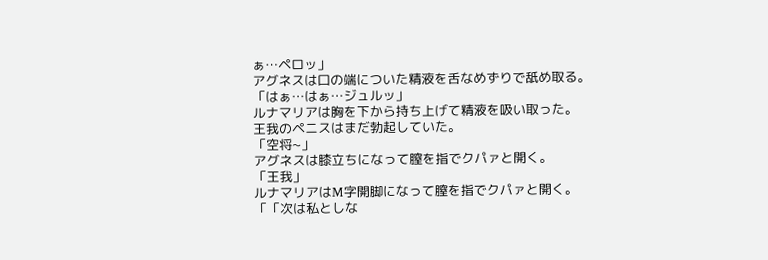ぁ…ペロッ」
アグネスは口の端についた精液を舌なめずりで舐め取る。
「はぁ…はぁ…ジュルッ」
ルナマリアは胸を下から持ち上げて精液を吸い取った。
王我のペニスはまだ勃起していた。
「空将~」
アグネスは膝立ちになって膣を指でクパァと開く。
「王我」
ルナマリアはM字開脚になって膣を指でクパァと開く。
「「次は私としな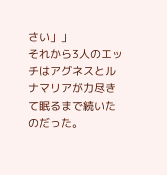さい」」
それから3人のエッチはアグネスとルナマリアが力尽きて眠るまで続いたのだった。